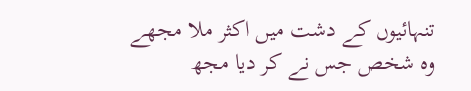تنہائیوں کے دشت میں اکثر ملا مجھے
وہ شخص جس نے کر دیا مجھ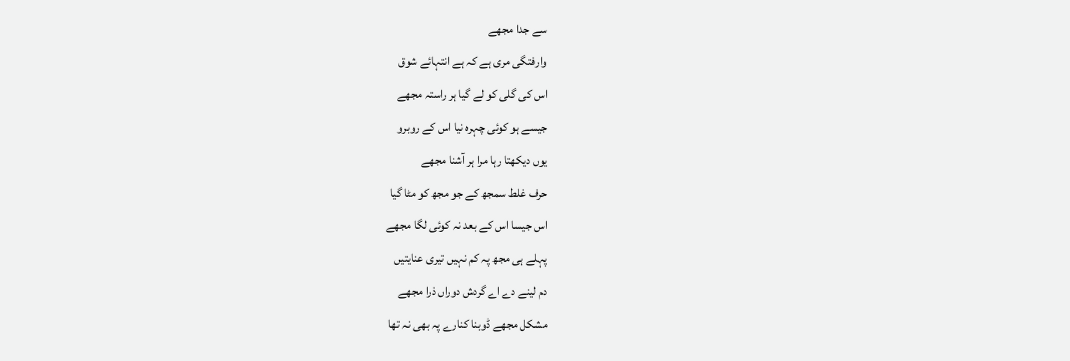سے جدا مجھے
وارفتگی مری ہے کہ ہے انتہائے شوق
اس کی گلی کو لے گیا ہر راستہ مجھے
جیسے ہو کوئی چہرہ نیا اس کے روبرو
یوں دیکھتا رہا مرا ہر آشنا مجھے
حرف غلط سمجھ کے جو مجھ کو مٹا گیا
اس جیسا اس کے بعد نہ کوئی لگا مجھے
پہلے ہی مجھ پہ کم نہیں تیری عنایتیں
دم لینے دے اے گردش دوراں ذرا مجھے
مشکل مجھے ڈوبنا کنارے پہ بھی نہ تھا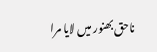ناحق بھنور میں لایا مرا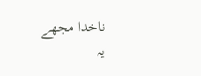ناخدا مجھے
یہ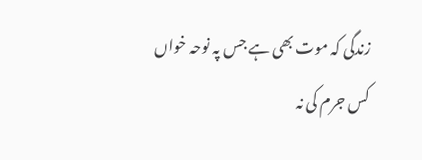زندگی کہ موت بھی ہے جس پہ نوحہ خواں
کس جرم کی نہ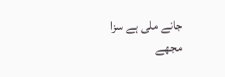جانے ملی ہے سزا مجھے